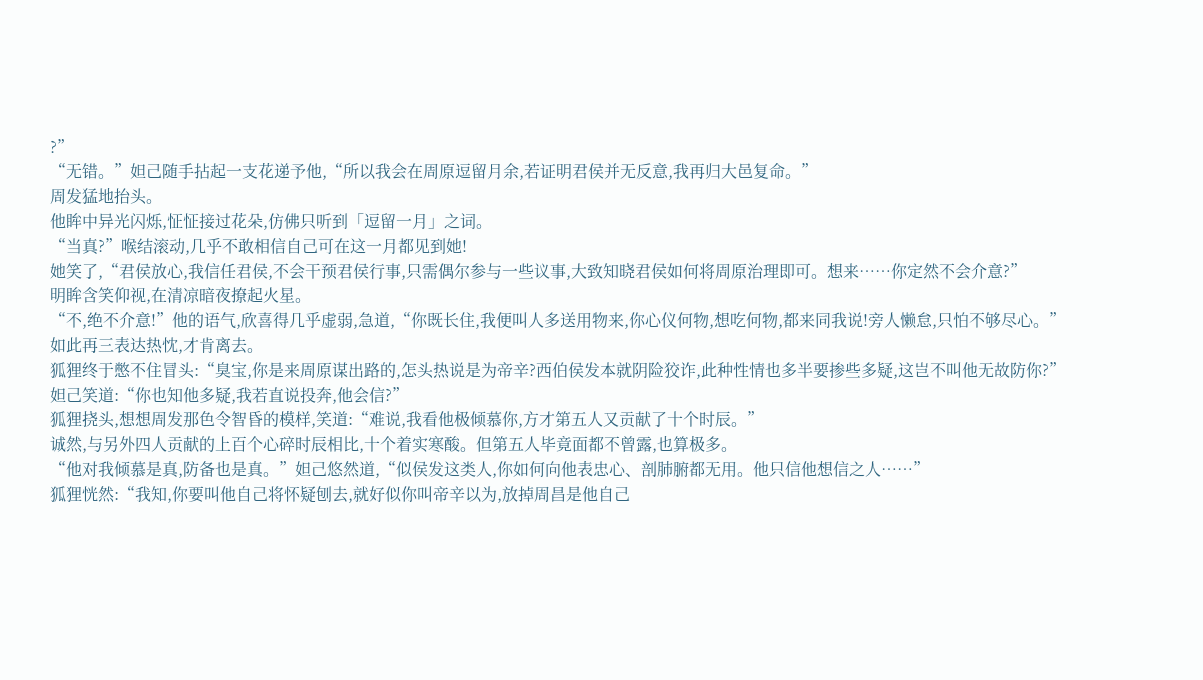?”
“无错。”妲己随手拈起一支花递予他,“所以我会在周原逗留月余,若证明君侯并无反意,我再归大邑复命。”
周发猛地抬头。
他眸中异光闪烁,怔怔接过花朵,仿佛只听到「逗留一月」之词。
“当真?”喉结滚动,几乎不敢相信自己可在这一月都见到她!
她笑了,“君侯放心,我信任君侯,不会干预君侯行事,只需偶尔参与一些议事,大致知晓君侯如何将周原治理即可。想来……你定然不会介意?”
明眸含笑仰视,在清凉暗夜撩起火星。
“不,绝不介意!”他的语气,欣喜得几乎虚弱,急道,“你既长住,我便叫人多送用物来,你心仪何物,想吃何物,都来同我说!旁人懒怠,只怕不够尽心。”
如此再三表达热忱,才肯离去。
狐狸终于憋不住冒头:“臭宝,你是来周原谋出路的,怎头热说是为帝辛?西伯侯发本就阴险狡诈,此种性情也多半要掺些多疑,这岂不叫他无故防你?”
妲己笑道:“你也知他多疑,我若直说投奔,他会信?”
狐狸挠头,想想周发那色令智昏的模样,笑道:“难说,我看他极倾慕你,方才第五人又贡献了十个时辰。”
诚然,与另外四人贡献的上百个心碎时辰相比,十个着实寒酸。但第五人毕竟面都不曾露,也算极多。
“他对我倾慕是真,防备也是真。”妲己悠然道,“似侯发这类人,你如何向他表忠心、剖肺腑都无用。他只信他想信之人……”
狐狸恍然:“我知,你要叫他自己将怀疑刨去,就好似你叫帝辛以为,放掉周昌是他自己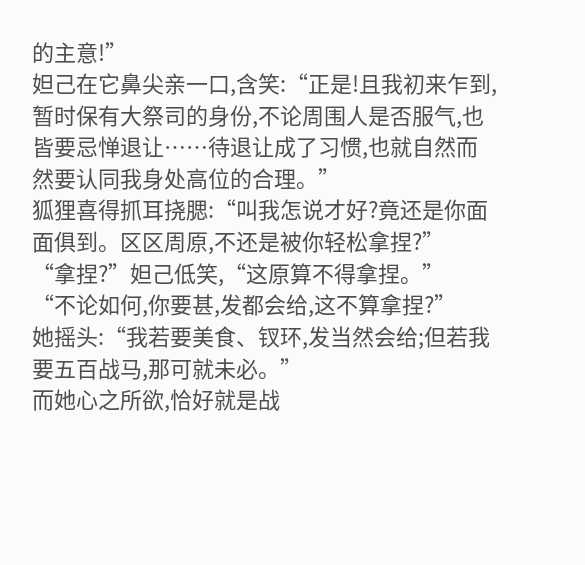的主意!”
妲己在它鼻尖亲一口,含笑:“正是!且我初来乍到,暂时保有大祭司的身份,不论周围人是否服气,也皆要忌惮退让……待退让成了习惯,也就自然而然要认同我身处高位的合理。”
狐狸喜得抓耳挠腮:“叫我怎说才好?竟还是你面面俱到。区区周原,不还是被你轻松拿捏?”
“拿捏?”妲己低笑,“这原算不得拿捏。”
“不论如何,你要甚,发都会给,这不算拿捏?”
她摇头:“我若要美食、钗环,发当然会给;但若我要五百战马,那可就未必。”
而她心之所欲,恰好就是战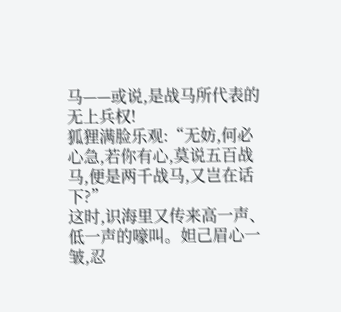马——或说,是战马所代表的无上兵权!
狐狸满脸乐观:“无妨,何必心急,若你有心,莫说五百战马,便是两千战马,又岂在话下?”
这时,识海里又传来高一声、低一声的嚎叫。妲己眉心一皱,忍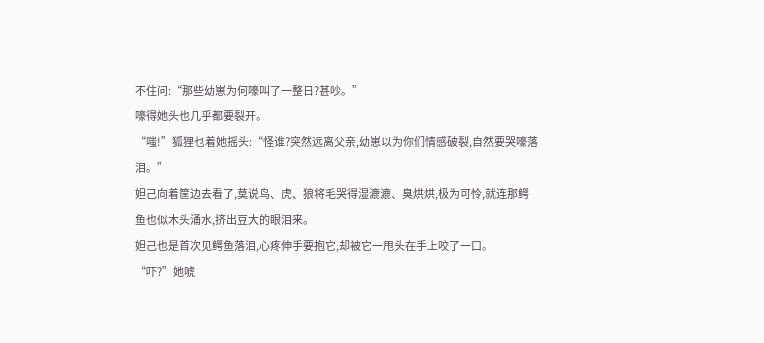不住问:“那些幼崽为何嚎叫了一整日?甚吵。”
嚎得她头也几乎都要裂开。
“嗤!”狐狸乜着她摇头:“怪谁?突然远离父亲,幼崽以为你们情感破裂,自然要哭嚎落泪。”
妲己向着筐边去看了,莫说鸟、虎、狼将毛哭得湿漉漉、臭烘烘,极为可怜,就连那鳄鱼也似木头涌水,挤出豆大的眼泪来。
妲己也是首次见鳄鱼落泪,心疼伸手要抱它,却被它一甩头在手上咬了一口。
“吓?”她唬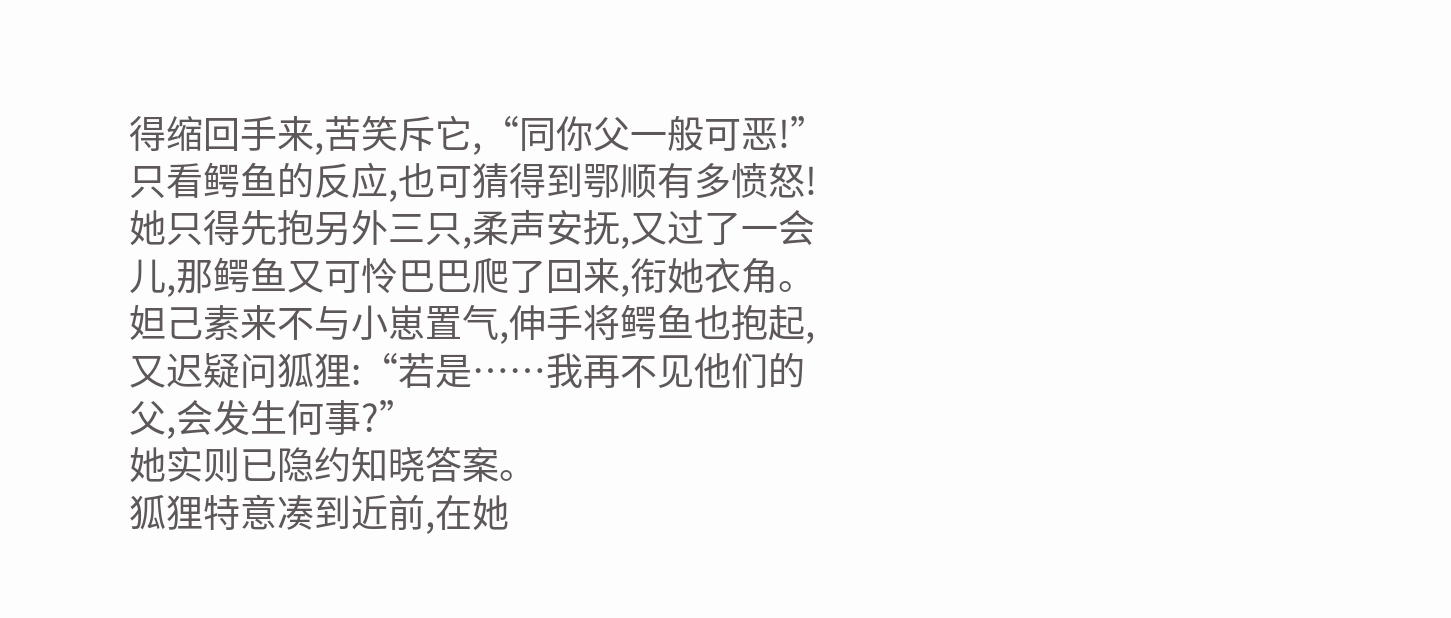得缩回手来,苦笑斥它,“同你父一般可恶!”
只看鳄鱼的反应,也可猜得到鄂顺有多愤怒!
她只得先抱另外三只,柔声安抚,又过了一会儿,那鳄鱼又可怜巴巴爬了回来,衔她衣角。
妲己素来不与小崽置气,伸手将鳄鱼也抱起,又迟疑问狐狸:“若是……我再不见他们的父,会发生何事?”
她实则已隐约知晓答案。
狐狸特意凑到近前,在她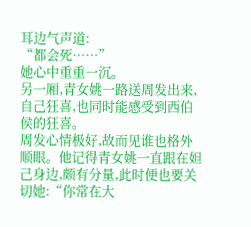耳边气声道:
“都会死……”
她心中重重一沉。
另一厢,青女姚一路送周发出来,自己狂喜,也同时能感受到西伯侯的狂喜。
周发心情极好,故而见谁也格外顺眼。他记得青女姚一直跟在妲己身边,颇有分量,此时便也要关切她:“你常在大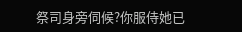祭司身旁伺候?你服侍她已